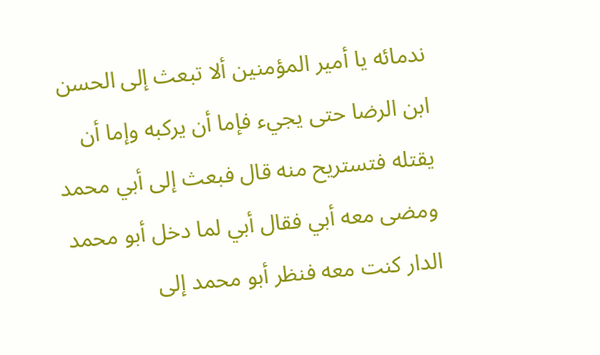ندمائه يا أمير المؤمنين ألا تبعث إلى الحسن ابن الرضا حتى يجيء فإما أن يركبه وإما أن يقتله فتستريح منه قال فبعث إلى أبي محمد ومضى معه أبي فقال أبي لما دخل أبو محمد الدار كنت معه فنظر أبو محمد إلى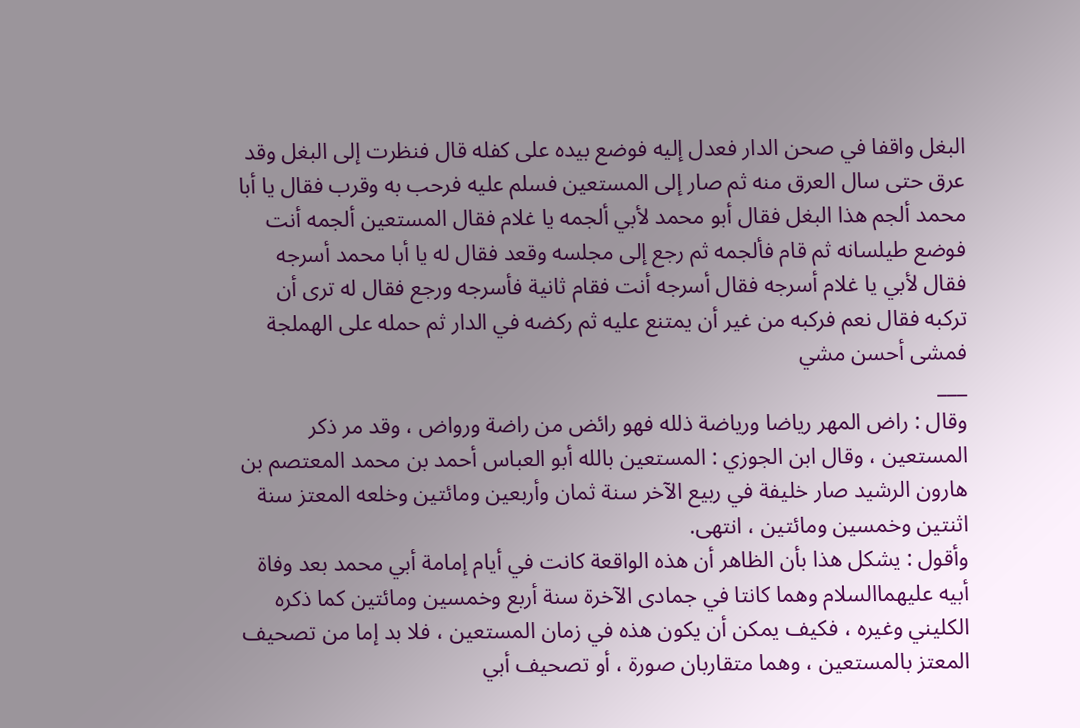البغل واقفا في صحن الدار فعدل إليه فوضع بيده على كفله قال فنظرت إلى البغل وقد عرق حتى سال العرق منه ثم صار إلى المستعين فسلم عليه فرحب به وقرب فقال يا أبا محمد ألجم هذا البغل فقال أبو محمد لأبي ألجمه يا غلام فقال المستعين ألجمه أنت فوضع طيلسانه ثم قام فألجمه ثم رجع إلى مجلسه وقعد فقال له يا أبا محمد أسرجه فقال لأبي يا غلام أسرجه فقال أسرجه أنت فقام ثانية فأسرجه ورجع فقال له ترى أن تركبه فقال نعم فركبه من غير أن يمتنع عليه ثم ركضه في الدار ثم حمله على الهملجة فمشى أحسن مشي
___
وقال : راض المهر رياضا ورياضة ذلله فهو رائض من راضة ورواض ، وقد مر ذكر المستعين ، وقال ابن الجوزي : المستعين بالله أبو العباس أحمد بن محمد المعتصم بن هارون الرشيد صار خليفة في ربيع الآخر سنة ثمان وأربعين ومائتين وخلعه المعتز سنة اثنتين وخمسين ومائتين ، انتهى.
وأقول : يشكل هذا بأن الظاهر أن هذه الواقعة كانت في أيام إمامة أبي محمد بعد وفاة أبيه عليهماالسلام وهما كانتا في جمادى الآخرة سنة أربع وخمسين ومائتين كما ذكره الكليني وغيره ، فكيف يمكن أن يكون هذه في زمان المستعين ، فلا بد إما من تصحيف المعتز بالمستعين ، وهما متقاربان صورة ، أو تصحيف أبي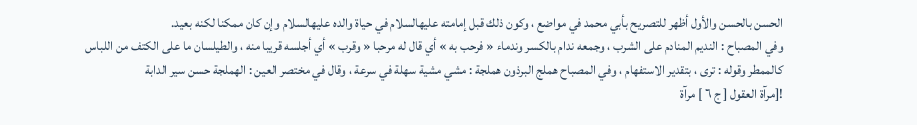الحسن بالحسن والأول أظهر للتصريح بأبي محمد في مواضع ، وكون ذلك قبل إمامته عليهالسلام في حياة والده عليهالسلام وإن كان ممكنا لكنه بعيد.
وفي المصباح : النديم المنادم على الشرب ، وجمعه ندام بالكسر وندماء « فرحب به » أي قال له مرحبا « وقرب » أي أجلسه قريبا منه ، والطيلسان ما على الكتف من اللباس كالممطر وقوله : ترى ، بتقدير الاستفهام ، وفي المصباح هملج البرذون هملجة : مشي مشية سهلة في سرعة ، وقال في مختصر العين : الهملجة حسن سير الدابة
![مرآة العقول [ ج ٦ ] مرآة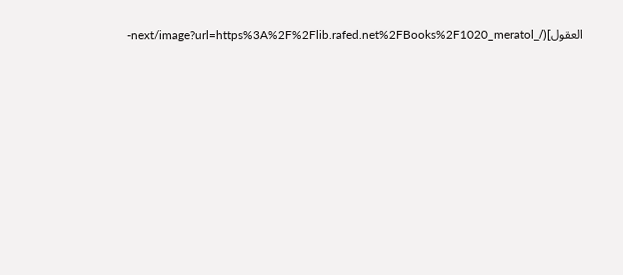العقول](/_next/image?url=https%3A%2F%2Flib.rafed.net%2FBooks%2F1020_meratol-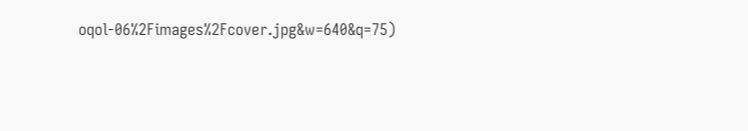oqol-06%2Fimages%2Fcover.jpg&w=640&q=75)